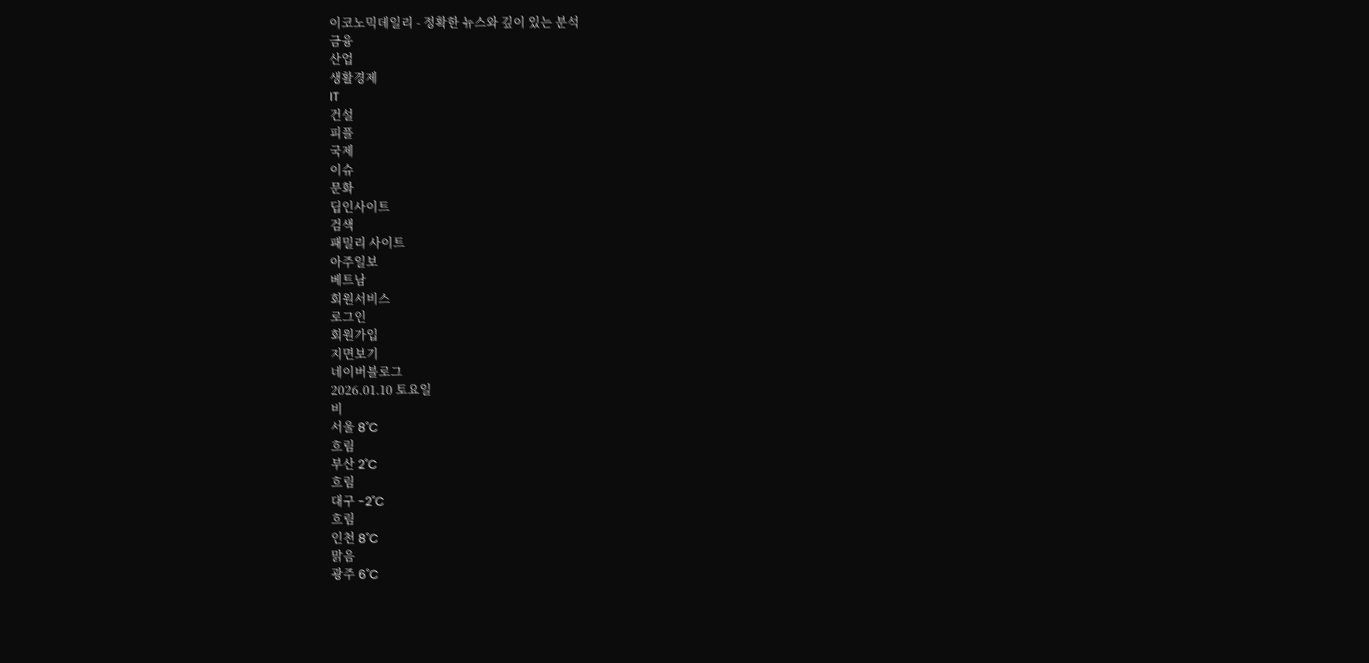이코노믹데일리 - 정확한 뉴스와 깊이 있는 분석
금융
산업
생활경제
IT
건설
피플
국제
이슈
문화
딥인사이트
검색
패밀리 사이트
아주일보
베트남
회원서비스
로그인
회원가입
지면보기
네이버블로그
2026.01.10 토요일
비
서울 8˚C
흐림
부산 2˚C
흐림
대구 -2˚C
흐림
인천 8˚C
맑음
광주 6˚C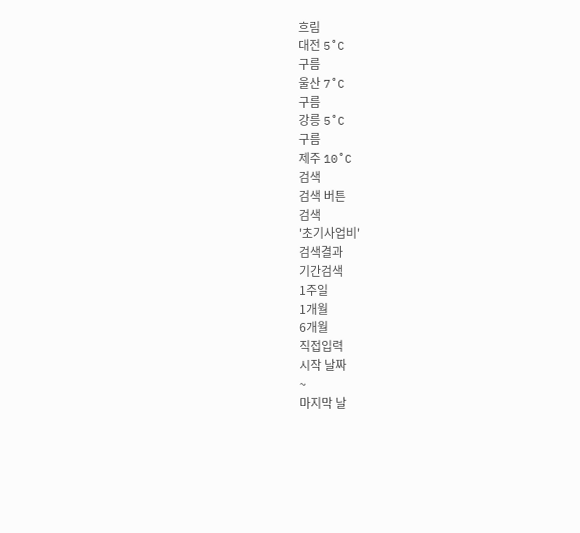흐림
대전 5˚C
구름
울산 7˚C
구름
강릉 5˚C
구름
제주 10˚C
검색
검색 버튼
검색
'초기사업비'
검색결과
기간검색
1주일
1개월
6개월
직접입력
시작 날짜
~
마지막 날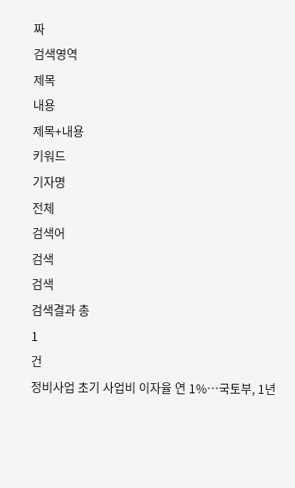짜
검색영역
제목
내용
제목+내용
키워드
기자명
전체
검색어
검색
검색
검색결과 총
1
건
정비사업 초기 사업비 이자율 연 1%…국토부, 1년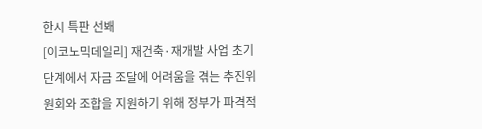한시 특판 선봬
[이코노믹데일리] 재건축·재개발 사업 초기 단계에서 자금 조달에 어려움을 겪는 추진위원회와 조합을 지원하기 위해 정부가 파격적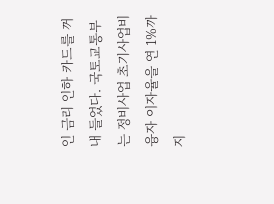인 금리 인하 카드를 꺼내 들었다. 국토교통부는 정비사업 초기사업비 융자 이자율을 연 1%까지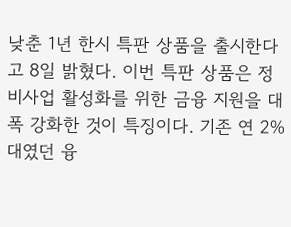낮춘 1년 한시 특판 상품을 출시한다고 8일 밝혔다. 이번 특판 상품은 정비사업 활성화를 위한 금융 지원을 대폭 강화한 것이 특징이다. 기존 연 2%대였던 융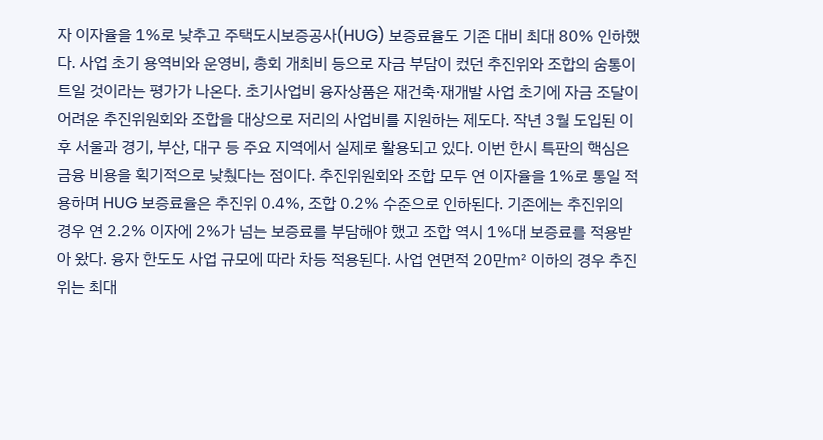자 이자율을 1%로 낮추고 주택도시보증공사(HUG) 보증료율도 기존 대비 최대 80% 인하했다. 사업 초기 용역비와 운영비, 총회 개최비 등으로 자금 부담이 컸던 추진위와 조합의 숨통이 트일 것이라는 평가가 나온다. 초기사업비 융자상품은 재건축·재개발 사업 초기에 자금 조달이 어려운 추진위원회와 조합을 대상으로 저리의 사업비를 지원하는 제도다. 작년 3월 도입된 이후 서울과 경기, 부산, 대구 등 주요 지역에서 실제로 활용되고 있다. 이번 한시 특판의 핵심은 금융 비용을 획기적으로 낮췄다는 점이다. 추진위원회와 조합 모두 연 이자율을 1%로 통일 적용하며 HUG 보증료율은 추진위 0.4%, 조합 0.2% 수준으로 인하된다. 기존에는 추진위의 경우 연 2.2% 이자에 2%가 넘는 보증료를 부담해야 했고 조합 역시 1%대 보증료를 적용받아 왔다. 융자 한도도 사업 규모에 따라 차등 적용된다. 사업 연면적 20만㎡ 이하의 경우 추진위는 최대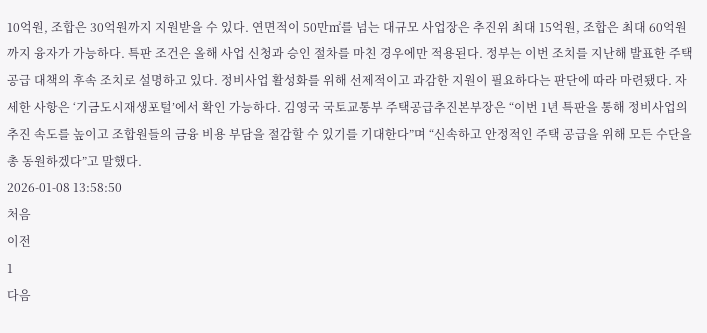10억원, 조합은 30억원까지 지원받을 수 있다. 연면적이 50만㎡를 넘는 대규모 사업장은 추진위 최대 15억원, 조합은 최대 60억원까지 융자가 가능하다. 특판 조건은 올해 사업 신청과 승인 절차를 마친 경우에만 적용된다. 정부는 이번 조치를 지난해 발표한 주택공급 대책의 후속 조치로 설명하고 있다. 정비사업 활성화를 위해 선제적이고 과감한 지원이 필요하다는 판단에 따라 마련됐다. 자세한 사항은 ‘기금도시재생포털’에서 확인 가능하다. 김영국 국토교통부 주택공급추진본부장은 “이번 1년 특판을 통해 정비사업의 추진 속도를 높이고 조합원들의 금융 비용 부담을 절감할 수 있기를 기대한다”며 “신속하고 안정적인 주택 공급을 위해 모든 수단을 총 동원하겠다”고 말했다.
2026-01-08 13:58:50
처음
이전
1
다음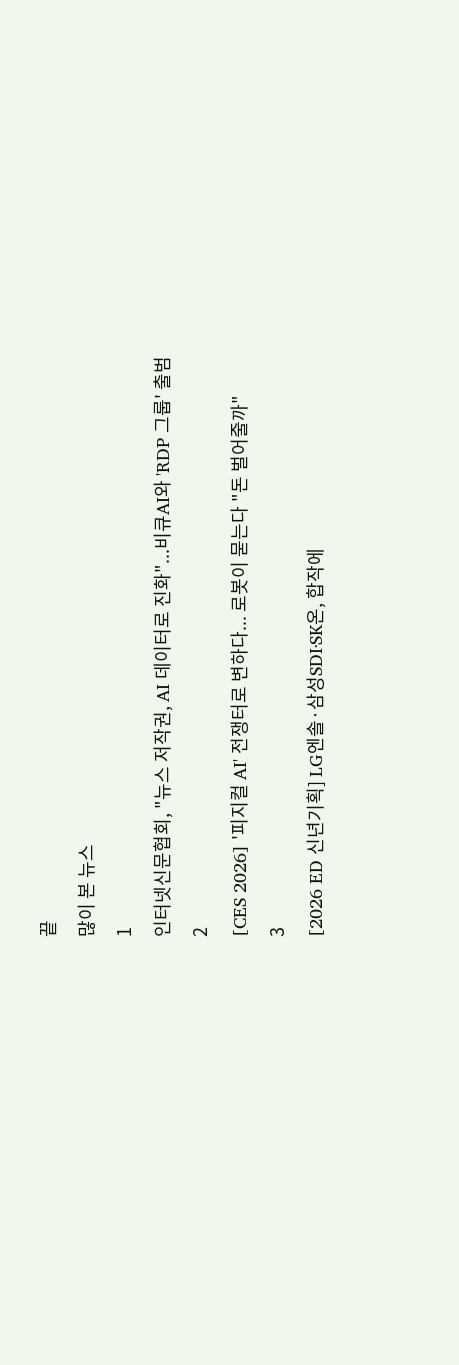끝
많이 본 뉴스
1
인터넷신문협회, "뉴스 저작권, AI 데이터로 진화"...비큐AI와 'RDP 그룹' 출범
2
[CES 2026] '피지컬 AI' 전쟁터로 변하다... 로봇이 묻는다 "돈 벌어줄까"
3
[2026 ED 신년기획] LG엔솔·삼성SDI·SK온, 합작에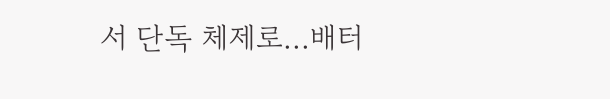서 단독 체제로...배터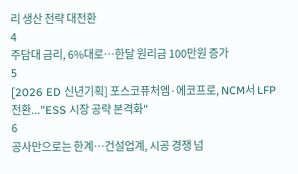리 생산 전략 대전환
4
주담대 금리, 6%대로…한달 원리금 100만원 증가
5
[2026 ED 신년기획] 포스코퓨처엠·에코프로, NCM서 LFP 전환..."ESS 시장 공략 본격화"
6
공사만으로는 한계…건설업계, 시공 경쟁 넘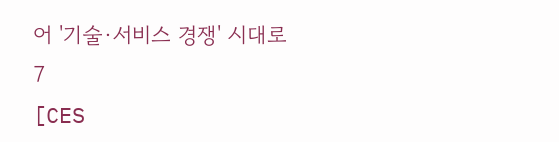어 '기술·서비스 경쟁' 시대로
7
[CES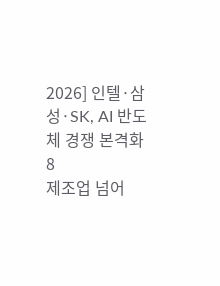2026] 인텔·삼성·SK, AI 반도체 경쟁 본격화
8
제조업 넘어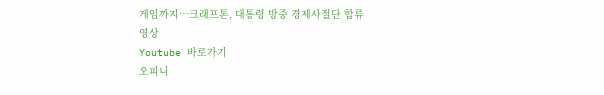게임까지…크래프톤, 대통령 방중 경제사절단 합류
영상
Youtube 바로가기
오피니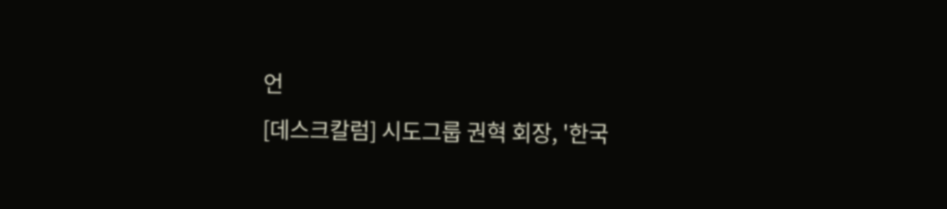언
[데스크칼럼] 시도그룹 권혁 회장, '한국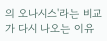의 오나시스'라는 비교가 다시 나오는 이유